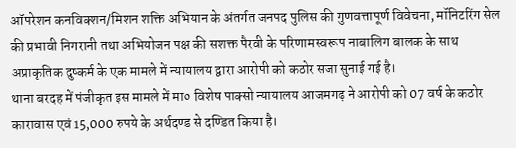ऑपरेशन कनविक्शन/मिशन शक्ति अभियान के अंतर्गत जनपद पुलिस की गुणवत्तापूर्ण विवेचना, मॉनिटरिंग सेल की प्रभावी निगरानी तथा अभियोजन पक्ष की सशक्त पैरवी के परिणामस्वरूप नाबालिग बालक के साथ अप्राकृतिक दुष्कर्म के एक मामले में न्यायालय द्वारा आरोपी को कठोर सजा सुनाई गई है।
थाना बरदह में पंजीकृत इस मामले में मा० विशेष पाक्सो न्यायालय आजमगढ़ ने आरोपी को 07 वर्ष के कठोर कारावास एवं 15,000 रुपये के अर्थदण्ड से दण्डित किया है।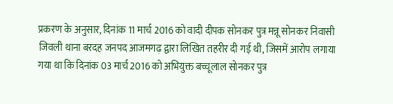प्रकरण के अनुसार, दिनांक 11 मार्च 2016 को वादी दीपक सोनकर पुत्र मन्नू सोनकर निवासी जिवली थाना बरदह जनपद आजमगढ़ द्वारा लिखित तहरीर दी गई थी, जिसमें आरोप लगाया गया था कि दिनांक 03 मार्च 2016 को अभियुक्त बच्चूलाल सोनकर पुत्र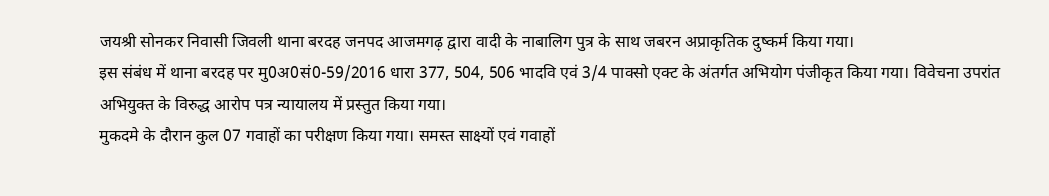जयश्री सोनकर निवासी जिवली थाना बरदह जनपद आजमगढ़ द्वारा वादी के नाबालिग पुत्र के साथ जबरन अप्राकृतिक दुष्कर्म किया गया।
इस संबंध में थाना बरदह पर मु0अ0सं0-59/2016 धारा 377, 504, 506 भादवि एवं 3/4 पाक्सो एक्ट के अंतर्गत अभियोग पंजीकृत किया गया। विवेचना उपरांत अभियुक्त के विरुद्ध आरोप पत्र न्यायालय में प्रस्तुत किया गया।
मुकदमे के दौरान कुल 07 गवाहों का परीक्षण किया गया। समस्त साक्ष्यों एवं गवाहों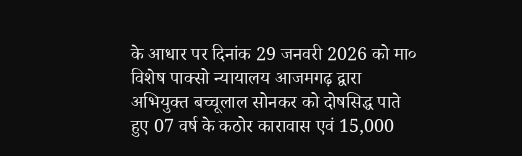के आधार पर दिनांक 29 जनवरी 2026 को मा० विशेष पाक्सो न्यायालय आजमगढ़ द्वारा अभियुक्त बच्चूलाल सोनकर को दोषसिद्ध पाते हुए 07 वर्ष के कठोर कारावास एवं 15,000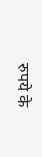रुपये के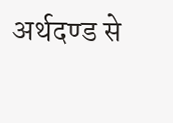अर्थदण्ड से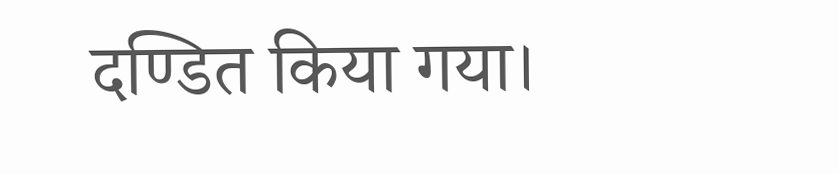दण्डित किया गया।